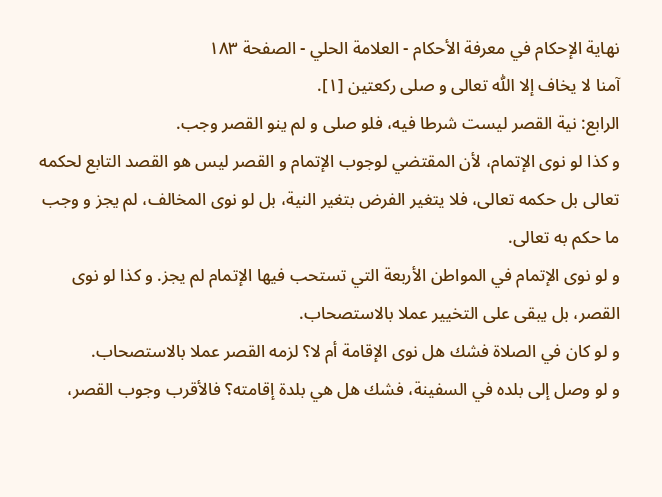نهاية الإحكام في معرفة الأحكام - العلامة الحلي - الصفحة ١٨٣
آمنا لا يخاف إلا اللّٰه تعالى و صلى ركعتين [١].
الرابع: نية القصر ليست شرطا فيه، فلو صلى و لم ينو القصر وجب.
و كذا لو نوى الإتمام، لأن المقتضي لوجوب الإتمام و القصر ليس هو القصد التابع لحكمه تعالى بل حكمه تعالى، فلا يتغير الفرض بتغير النية، بل لو نوى المخالف، لم يجز و وجب ما حكم به تعالى.
و لو نوى الإتمام في المواطن الأربعة التي تستحب فيها الإتمام لم يجز. و كذا لو نوى القصر، بل يبقى على التخيير عملا بالاستصحاب.
و لو كان في الصلاة فشك هل نوى الإقامة أم لا؟ لزمه القصر عملا بالاستصحاب.
و لو وصل إلى بلده في السفينة، فشك هل هي بلدة إقامته؟ فالأقرب وجوب القصر،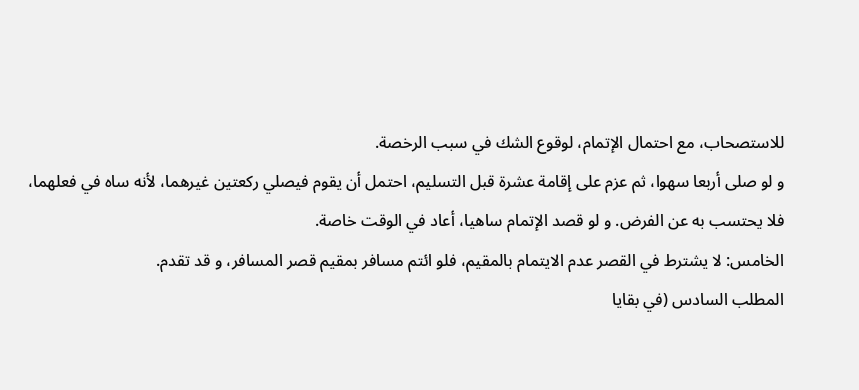للاستصحاب، مع احتمال الإتمام، لوقوع الشك في سبب الرخصة.
و لو صلى أربعا سهوا، ثم عزم على إقامة عشرة قبل التسليم، احتمل أن يقوم فيصلي ركعتين غيرهما، لأنه ساه في فعلهما، فلا يحتسب به عن الفرض. و لو قصد الإتمام ساهيا، أعاد في الوقت خاصة.
الخامس: لا يشترط في القصر عدم الايتمام بالمقيم، فلو ائتم مسافر بمقيم قصر المسافر، و قد تقدم.
المطلب السادس (في بقايا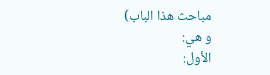مباحث هذا الباب)
و هي:
الأول: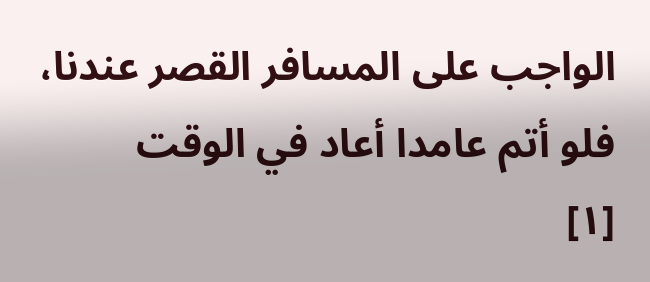الواجب على المسافر القصر عندنا، فلو أتم عامدا أعاد في الوقت
[١]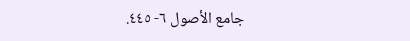جامع الأصول ٦- ٤٤٥.